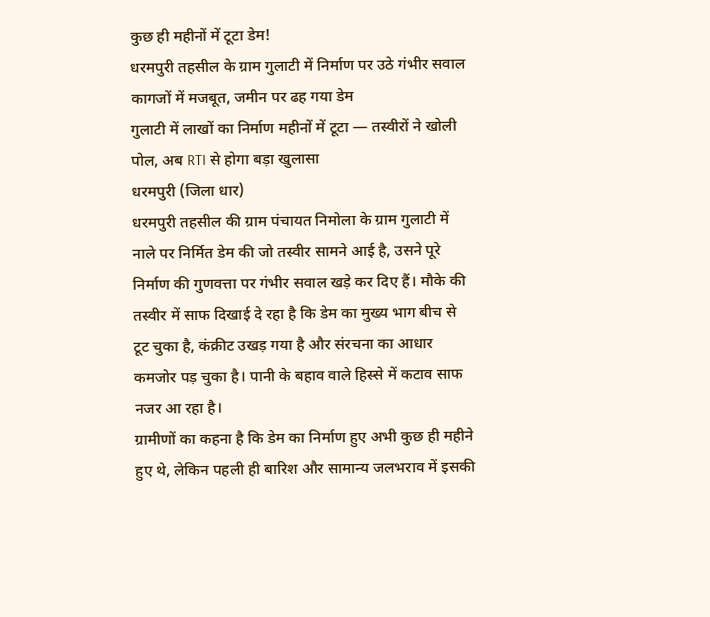कुछ ही महीनों में टूटा डेम!
धरमपुरी तहसील के ग्राम गुलाटी में निर्माण पर उठे गंभीर सवाल
कागजों में मजबूत, जमीन पर ढह गया डेम
गुलाटी में लाखों का निर्माण महीनों में टूटा — तस्वीरों ने खोली पोल, अब RTI से होगा बड़ा खुलासा
धरमपुरी (जिला धार)
धरमपुरी तहसील की ग्राम पंचायत निमोला के ग्राम गुलाटी में नाले पर निर्मित डेम की जो तस्वीर सामने आई है, उसने पूरे निर्माण की गुणवत्ता पर गंभीर सवाल खड़े कर दिए हैं। मौके की तस्वीर में साफ दिखाई दे रहा है कि डेम का मुख्य भाग बीच से टूट चुका है, कंक्रीट उखड़ गया है और संरचना का आधार कमजोर पड़ चुका है। पानी के बहाव वाले हिस्से में कटाव साफ नजर आ रहा है।
ग्रामीणों का कहना है कि डेम का निर्माण हुए अभी कुछ ही महीने हुए थे, लेकिन पहली ही बारिश और सामान्य जलभराव में इसकी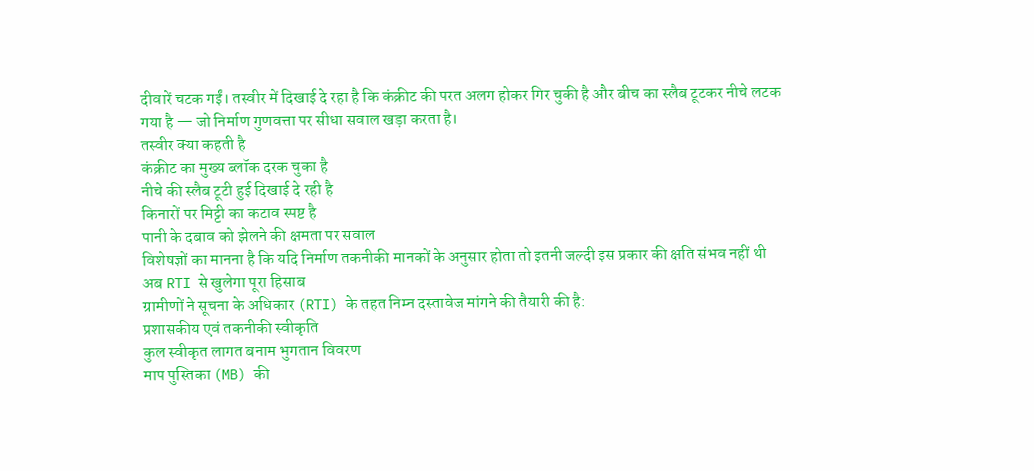दीवारें चटक गईं। तस्वीर में दिखाई दे रहा है कि कंक्रीट की परत अलग होकर गिर चुकी है और बीच का स्लैब टूटकर नीचे लटक गया है — जो निर्माण गुणवत्ता पर सीधा सवाल खड़ा करता है।
तस्वीर क्या कहती है
कंक्रीट का मुख्य ब्लॉक दरक चुका है
नीचे की स्लैब टूटी हुई दिखाई दे रही है
किनारों पर मिट्टी का कटाव स्पष्ट है
पानी के दबाव को झेलने की क्षमता पर सवाल
विशेषज्ञों का मानना है कि यदि निर्माण तकनीकी मानकों के अनुसार होता तो इतनी जल्दी इस प्रकार की क्षति संभव नहीं थी
अब RTI से खुलेगा पूरा हिसाब
ग्रामीणों ने सूचना के अधिकार (RTI) के तहत निम्न दस्तावेज मांगने की तैयारी की है:
प्रशासकीय एवं तकनीकी स्वीकृति
कुल स्वीकृत लागत बनाम भुगतान विवरण
माप पुस्तिका (MB) की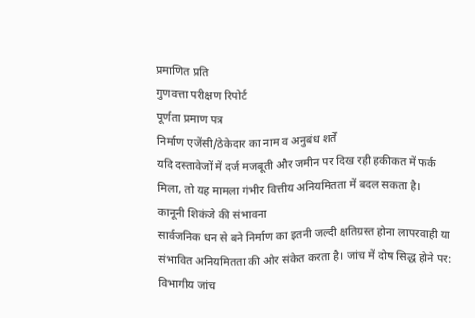प्रमाणित प्रति
गुणवत्ता परीक्षण रिपोर्ट
पूर्णता प्रमाण पत्र
निर्माण एजेंसी/ठेकेदार का नाम व अनुबंध शर्तें
यदि दस्तावेजों में दर्ज मजबूती और जमीन पर दिख रही हकीकत में फर्क मिला, तो यह मामला गंभीर वित्तीय अनियमितता में बदल सकता है।
कानूनी शिकंजे की संभावना
सार्वजनिक धन से बने निर्माण का इतनी जल्दी क्षतिग्रस्त होना लापरवाही या संभावित अनियमितता की ओर संकेत करता है। जांच में दोष सिद्ध होने पर:
विभागीय जांच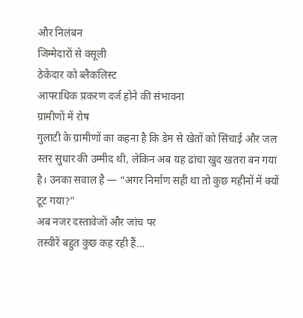और निलंबन
जिम्मेदारों से वसूली
ठेकेदार को ब्लैकलिस्ट
आपराधिक प्रकरण दर्ज होने की संभावना
ग्रामीणों में रोष
गुलाटी के ग्रामीणों का कहना है कि डेम से खेतों को सिंचाई और जल स्तर सुधार की उम्मीद थी, लेकिन अब यह ढांचा खुद खतरा बन गया है। उनका सवाल है — “अगर निर्माण सही था तो कुछ महीनों में क्यों टूट गया?”
अब नजर दस्तावेजों और जांच पर
तस्वीरें बहुत कुछ कह रही हैं…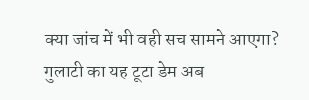क्या जांच में भी वही सच सामने आएगा?
गुलाटी का यह टूटा डेम अब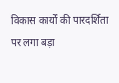विकास कार्यों की पारदर्शिता पर लगा बड़ा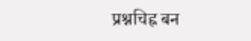प्रश्नचिह्न बन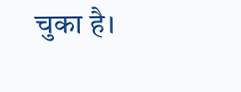चुका है।